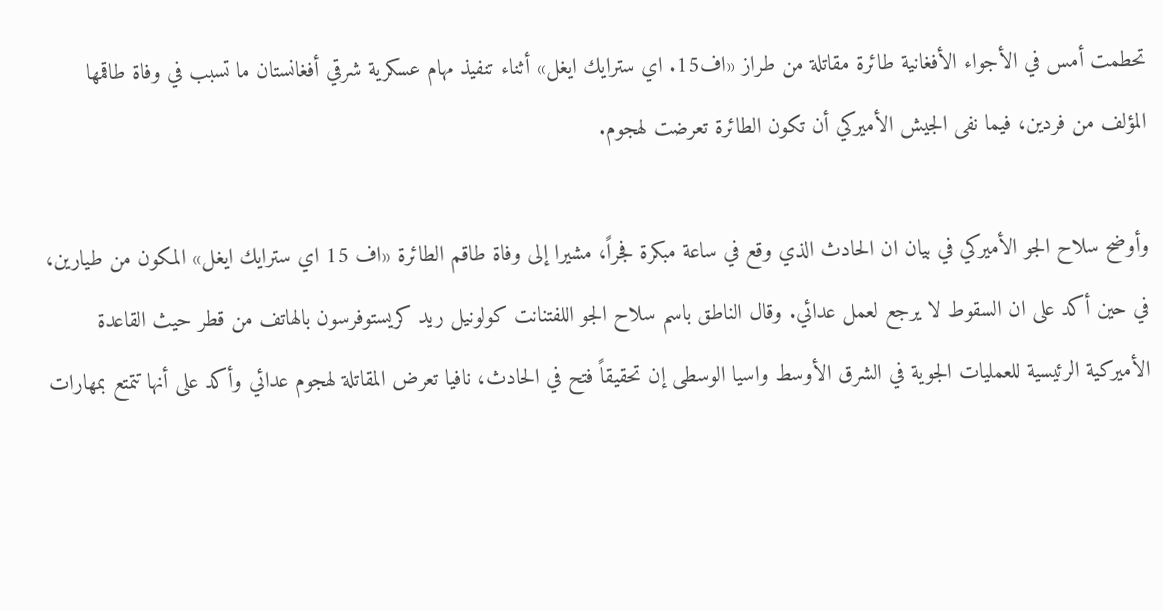تحطمت أمس في الأجواء الأفغانية طائرة مقاتلة من طراز «اف15. اي سترايك ايغل» أثناء تنفيذ مهام عسكرية شرقي أفغانستان ما تسبب في وفاة طاقمها المؤلف من فردين، فيما نفى الجيش الأميركي أن تكون الطائرة تعرضت لهجوم.

وأوضح سلاح الجو الأميركي في بيان ان الحادث الذي وقع في ساعة مبكرة فجراً، مشيرا إلى وفاة طاقم الطائرة «اف 15 اي سترايك ايغل» المكون من طيارين، في حين أكد على ان السقوط لا يرجع لعمل عدائي. وقال الناطق باسم سلاح الجو اللفتنانت كولونيل ريد كريستوفرسون بالهاتف من قطر حيث القاعدة الأميركية الرئيسية للعمليات الجوية في الشرق الأوسط واسيا الوسطى إن تحقيقاً فتح في الحادث، نافيا تعرض المقاتلة لهجوم عدائي وأكد على أنها تتمتع بمهارات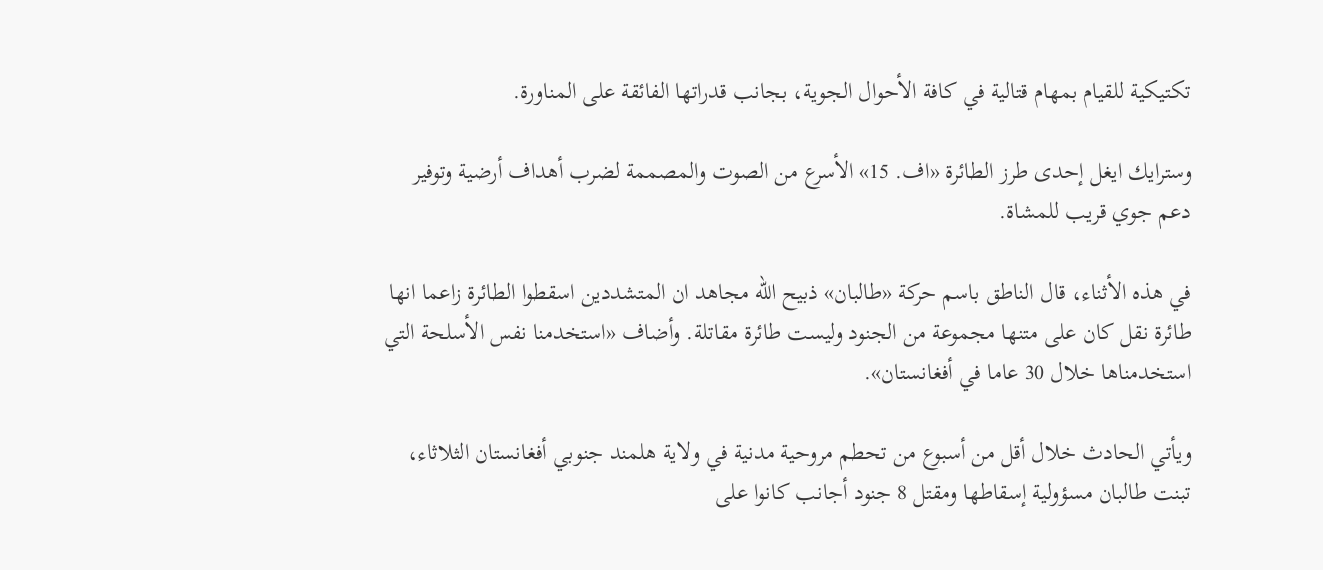تكتيكية للقيام بمهام قتالية في كافة الأحوال الجوية، بجانب قدراتها الفائقة على المناورة.

وسترايك ايغل إحدى طرز الطائرة «اف. 15» الأسرع من الصوت والمصممة لضرب أهداف أرضية وتوفير دعم جوي قريب للمشاة.

في هذه الأثناء، قال الناطق باسم حركة «طالبان» ذبيح الله مجاهد ان المتشددين اسقطوا الطائرة زاعما انها طائرة نقل كان على متنها مجموعة من الجنود وليست طائرة مقاتلة. وأضاف «استخدمنا نفس الأسلحة التي استخدمناها خلال 30 عاما في أفغانستان».

ويأتي الحادث خلال أقل من أسبوع من تحطم مروحية مدنية في ولاية هلمند جنوبي أفغانستان الثلاثاء، تبنت طالبان مسؤولية إسقاطها ومقتل 8 جنود أجانب كانوا على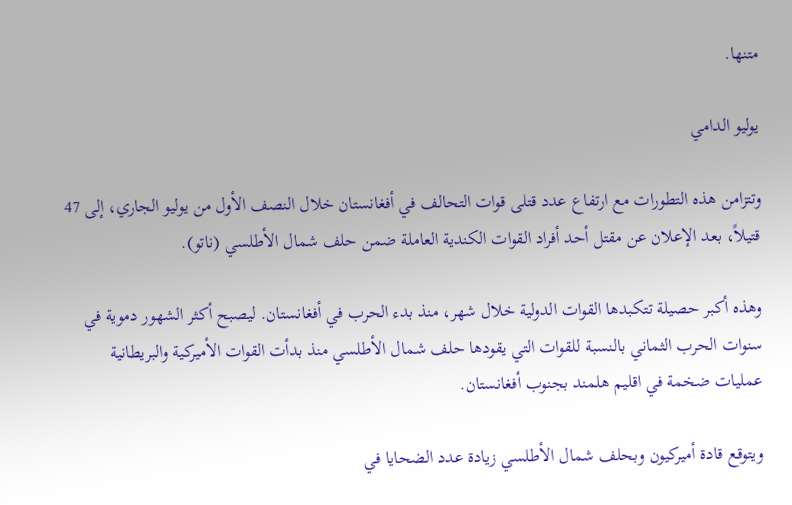متنها.

يوليو الدامي

وتتزامن هذه التطورات مع ارتفاع عدد قتلى قوات التحالف في أفغانستان خلال النصف الأول من يوليو الجاري، إلى 47 قتيلاً، بعد الإعلان عن مقتل أحد أفراد القوات الكندية العاملة ضمن حلف شمال الأطلسي (ناتو).

وهذه أكبر حصيلة تتكبدها القوات الدولية خلال شهر، منذ بدء الحرب في أفغانستان. ليصبح أكثر الشهور دموية في سنوات الحرب الثماني بالنسبة للقوات التي يقودها حلف شمال الأطلسي منذ بدأت القوات الأميركية والبريطانية عمليات ضخمة في اقليم هلمند بجنوب أفغانستان.

ويتوقع قادة أميركيون وبحلف شمال الأطلسي زيادة عدد الضحايا في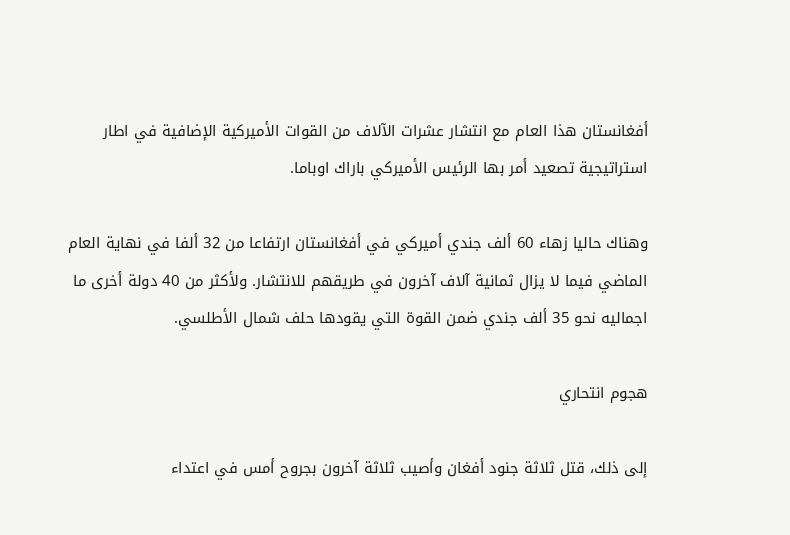أفغانستان هذا العام مع انتشار عشرات الآلاف من القوات الأميركية الإضافية في اطار استراتيجية تصعيد أمر بها الرئيس الأميركي باراك اوباما.

وهناك حاليا زهاء 60 ألف جندي أميركي في أفغانستان ارتفاعا من 32 ألفا في نهاية العام الماضي فيما لا يزال ثمانية آلاف آخرون في طريقهم للانتشار. ولأكثر من 40 دولة أخرى ما اجماليه نحو 35 ألف جندي ضمن القوة التي يقودها حلف شمال الأطلسي.

هجوم انتحاري

إلى ذلك، قتل ثلاثة جنود أفغان وأصيب ثلاثة آخرون بجروح أمس في اعتداء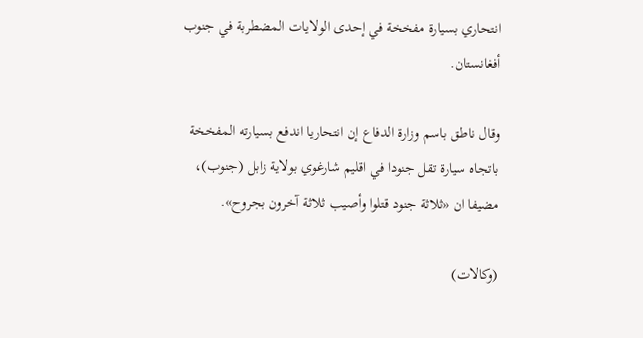انتحاري بسيارة مفخخة في إحدى الولايات المضطربة في جنوب أفغانستان.

وقال ناطق باسم وزارة الدفاع إن انتحاريا اندفع بسيارته المفخخة باتجاه سيارة تقل جنودا في اقليم شارغوي بولاية زابل (جنوب)، مضيفا ان «ثلاثة جنود قتلوا وأصيب ثلاثة آخرون بجروح».

(وكالات)